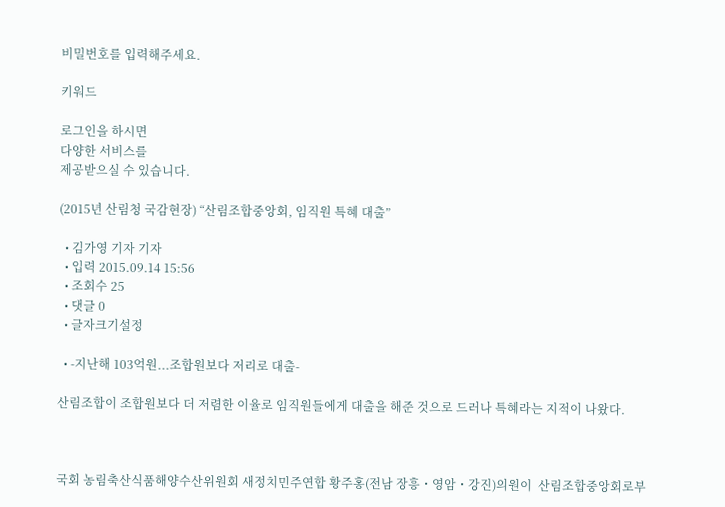비밀번호를 입력해주세요.

키워드

로그인을 하시면
다양한 서비스를
제공받으실 수 있습니다.

(2015년 산림청 국감현장) “산림조합중앙회, 임직원 특혜 대출”

  • 김가영 기자 기자
  • 입력 2015.09.14 15:56
  • 조회수 25
  • 댓글 0
  • 글자크기설정

  • -지난해 103억원...조합원보다 저리로 대출-

산림조합이 조합원보다 더 저렴한 이율로 임직원들에게 대출을 해준 것으로 드러나 특혜라는 지적이 나왔다.



국회 농림축산식품해양수산위원회 새정치민주연합 황주홍(전남 장흥・영암・강진)의원이  산림조합중앙회로부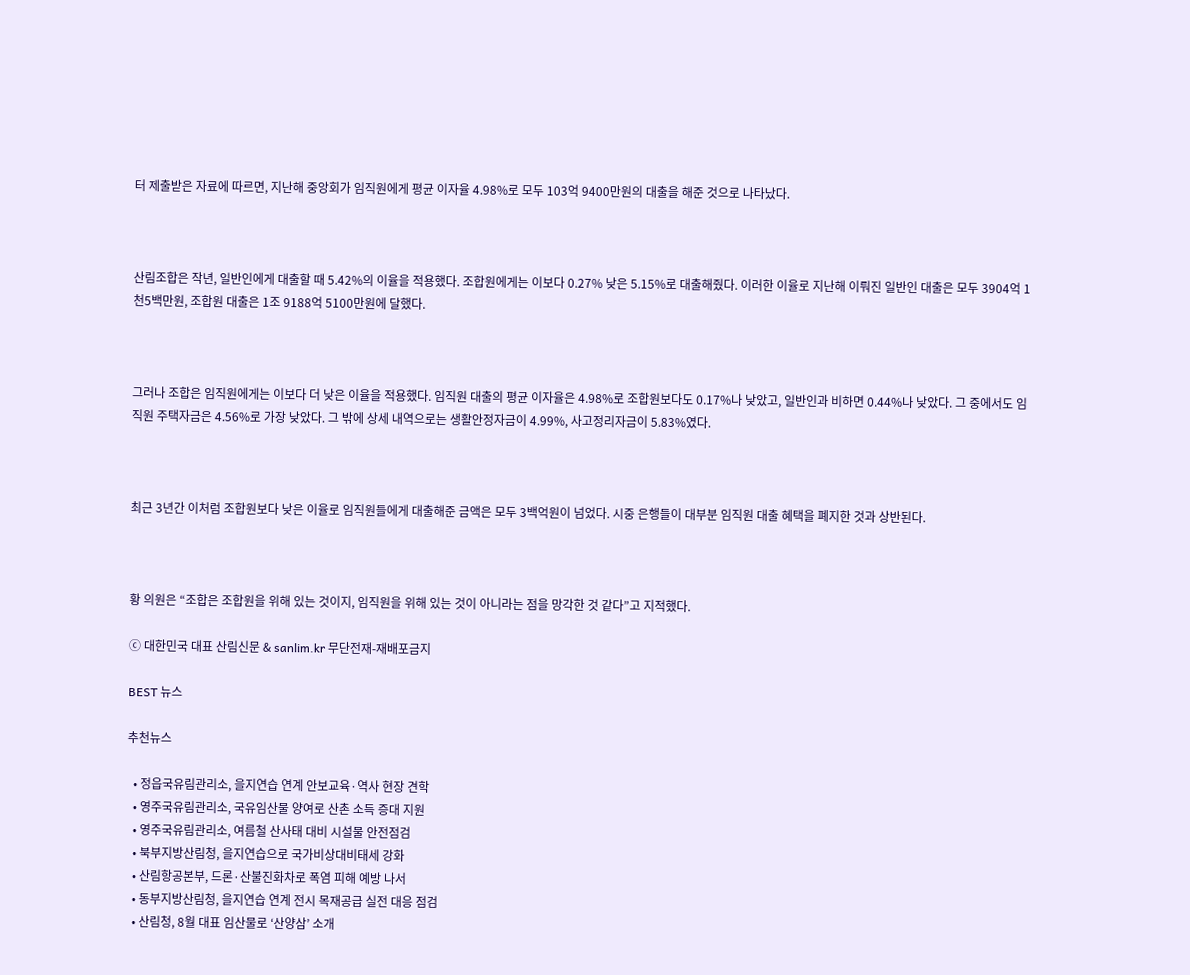터 제출받은 자료에 따르면, 지난해 중앙회가 임직원에게 평균 이자율 4.98%로 모두 103억 9400만원의 대출을 해준 것으로 나타났다.



산림조합은 작년, 일반인에게 대출할 때 5.42%의 이율을 적용했다. 조합원에게는 이보다 0.27% 낮은 5.15%로 대출해줬다. 이러한 이율로 지난해 이뤄진 일반인 대출은 모두 3904억 1천5백만원, 조합원 대출은 1조 9188억 5100만원에 달했다.



그러나 조합은 임직원에게는 이보다 더 낮은 이율을 적용했다. 임직원 대출의 평균 이자율은 4.98%로 조합원보다도 0.17%나 낮았고, 일반인과 비하면 0.44%나 낮았다. 그 중에서도 임직원 주택자금은 4.56%로 가장 낮았다. 그 밖에 상세 내역으로는 생활안정자금이 4.99%, 사고정리자금이 5.83%였다.



최근 3년간 이처럼 조합원보다 낮은 이율로 임직원들에게 대출해준 금액은 모두 3백억원이 넘었다. 시중 은행들이 대부분 임직원 대출 혜택을 폐지한 것과 상반된다.



황 의원은 “조합은 조합원을 위해 있는 것이지, 임직원을 위해 있는 것이 아니라는 점을 망각한 것 같다”고 지적했다.

ⓒ 대한민국 대표 산림신문 & sanlim.kr 무단전재-재배포금지

BEST 뉴스

추천뉴스

  • 정읍국유림관리소, 을지연습 연계 안보교육·역사 현장 견학
  • 영주국유림관리소, 국유임산물 양여로 산촌 소득 증대 지원
  • 영주국유림관리소, 여름철 산사태 대비 시설물 안전점검
  • 북부지방산림청, 을지연습으로 국가비상대비태세 강화
  • 산림항공본부, 드론·산불진화차로 폭염 피해 예방 나서
  • 동부지방산림청, 을지연습 연계 전시 목재공급 실전 대응 점검
  • 산림청, 8월 대표 임산물로 ‘산양삼’ 소개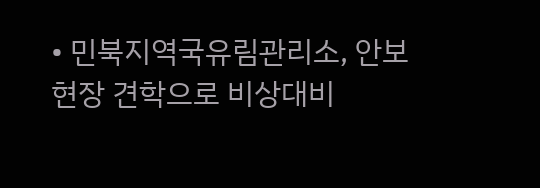• 민북지역국유림관리소, 안보현장 견학으로 비상대비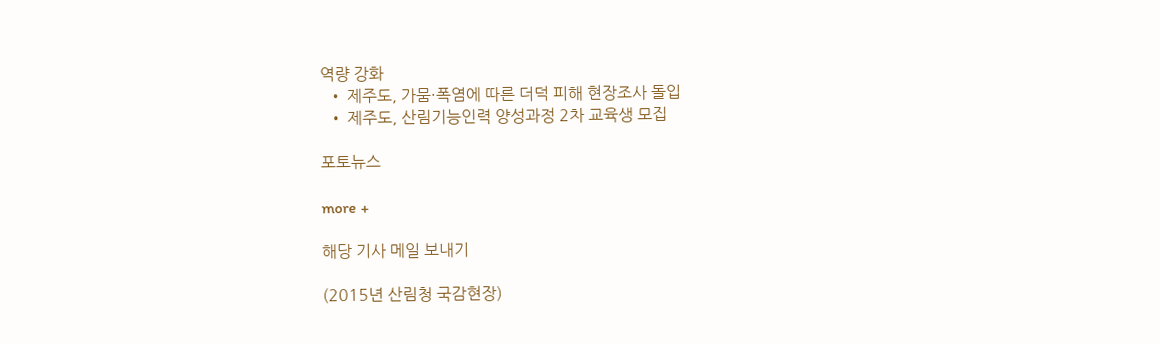역량 강화
  • 제주도, 가뭄·폭염에 따른 더덕 피해 현장조사 돌입
  • 제주도, 산림기능인력 양성과정 2차 교육생 모집

포토뉴스

more +

해당 기사 메일 보내기

(2015년 산림청 국감현장)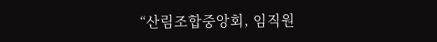“산림조합중앙회, 임직원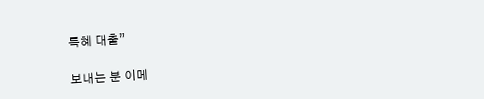특혜 대출”

보내는 분 이메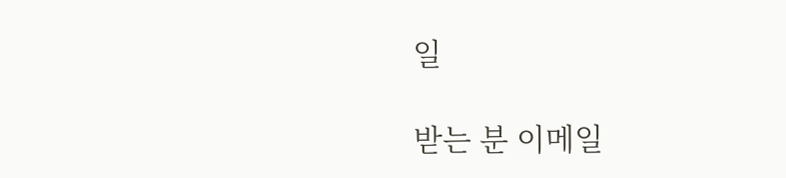일

받는 분 이메일